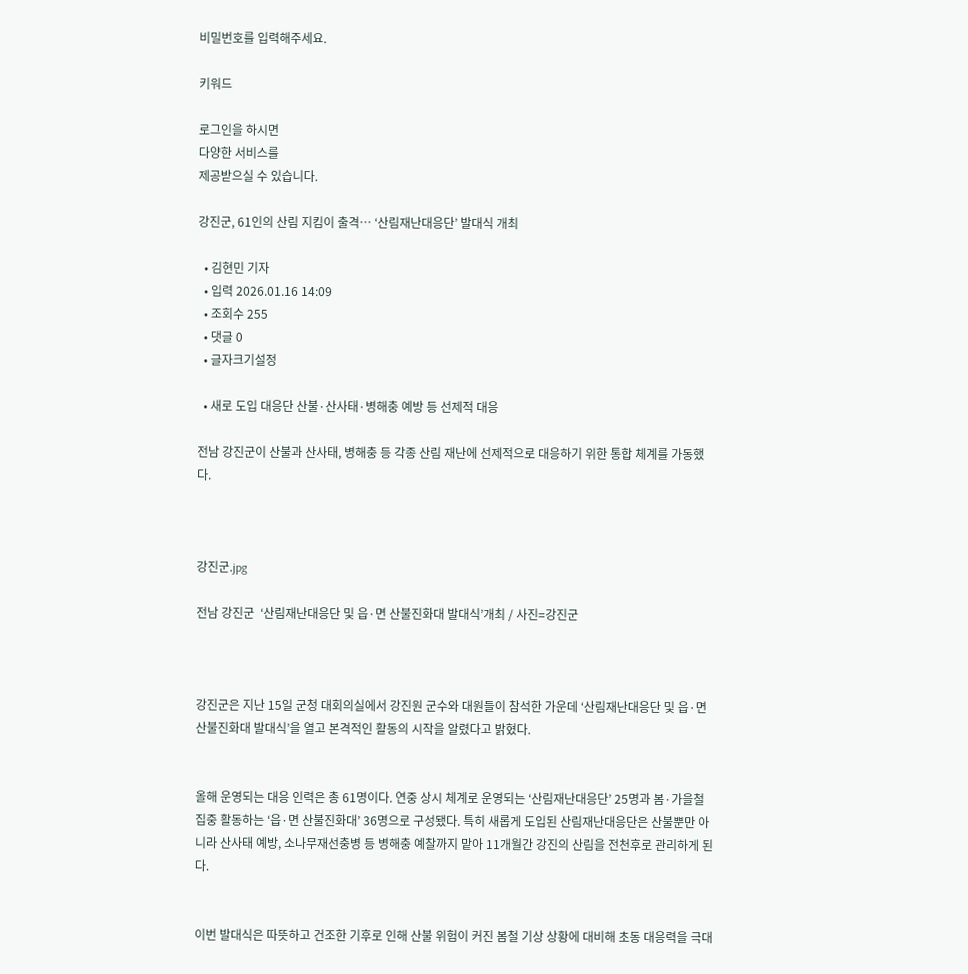비밀번호를 입력해주세요.

키워드

로그인을 하시면
다양한 서비스를
제공받으실 수 있습니다.

강진군, 61인의 산림 지킴이 출격… ‘산림재난대응단’ 발대식 개최

  • 김현민 기자
  • 입력 2026.01.16 14:09
  • 조회수 255
  • 댓글 0
  • 글자크기설정

  • 새로 도입 대응단 산불·산사태·병해충 예방 등 선제적 대응

전남 강진군이 산불과 산사태, 병해충 등 각종 산림 재난에 선제적으로 대응하기 위한 통합 체계를 가동했다.



강진군.jpg

전남 강진군  ‘산림재난대응단 및 읍·면 산불진화대 발대식’개최 / 사진=강진군



강진군은 지난 15일 군청 대회의실에서 강진원 군수와 대원들이 참석한 가운데 ‘산림재난대응단 및 읍·면 산불진화대 발대식’을 열고 본격적인 활동의 시작을 알렸다고 밝혔다.


올해 운영되는 대응 인력은 총 61명이다. 연중 상시 체계로 운영되는 ‘산림재난대응단’ 25명과 봄·가을철 집중 활동하는 ‘읍·면 산불진화대’ 36명으로 구성됐다. 특히 새롭게 도입된 산림재난대응단은 산불뿐만 아니라 산사태 예방, 소나무재선충병 등 병해충 예찰까지 맡아 11개월간 강진의 산림을 전천후로 관리하게 된다.


이번 발대식은 따뜻하고 건조한 기후로 인해 산불 위험이 커진 봄철 기상 상황에 대비해 초동 대응력을 극대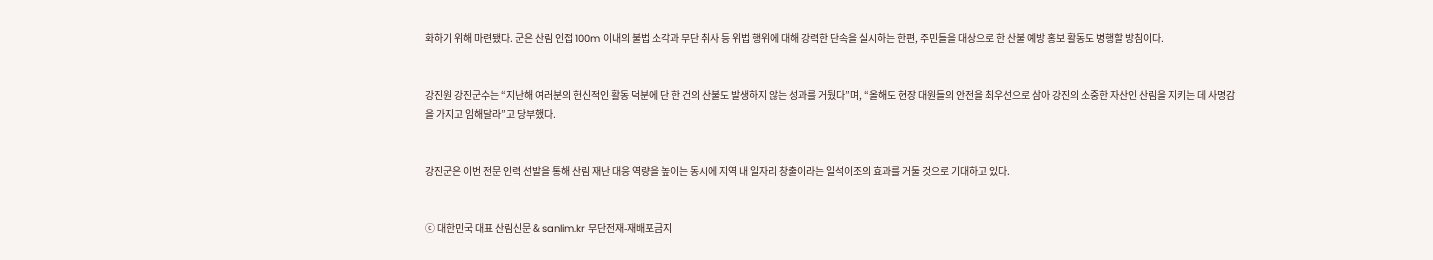화하기 위해 마련됐다. 군은 산림 인접 100m 이내의 불법 소각과 무단 취사 등 위법 행위에 대해 강력한 단속을 실시하는 한편, 주민들을 대상으로 한 산불 예방 홍보 활동도 병행할 방침이다.


강진원 강진군수는 “지난해 여러분의 헌신적인 활동 덕분에 단 한 건의 산불도 발생하지 않는 성과를 거뒀다”며, “올해도 현장 대원들의 안전을 최우선으로 삼아 강진의 소중한 자산인 산림을 지키는 데 사명감을 가지고 임해달라”고 당부했다.


강진군은 이번 전문 인력 선발을 통해 산림 재난 대응 역량을 높이는 동시에 지역 내 일자리 창출이라는 일석이조의 효과를 거둘 것으로 기대하고 있다.


ⓒ 대한민국 대표 산림신문 & sanlim.kr 무단전재-재배포금지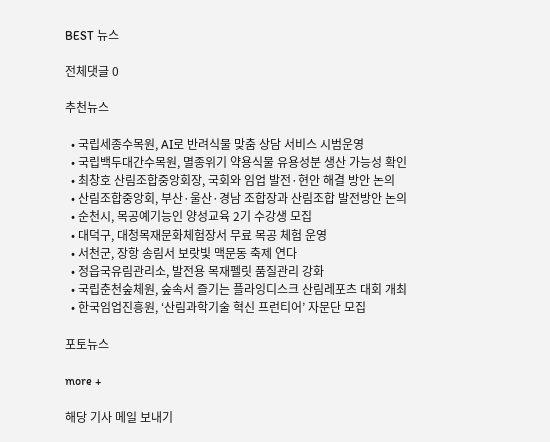BEST 뉴스

전체댓글 0

추천뉴스

  • 국립세종수목원, AI로 반려식물 맞춤 상담 서비스 시범운영
  • 국립백두대간수목원, 멸종위기 약용식물 유용성분 생산 가능성 확인
  • 최창호 산림조합중앙회장, 국회와 임업 발전·현안 해결 방안 논의
  • 산림조합중앙회, 부산·울산·경남 조합장과 산림조합 발전방안 논의
  • 순천시, 목공예기능인 양성교육 2기 수강생 모집
  • 대덕구, 대청목재문화체험장서 무료 목공 체험 운영
  • 서천군, 장항 송림서 보랏빛 맥문동 축제 연다
  • 정읍국유림관리소, 발전용 목재펠릿 품질관리 강화
  • 국립춘천숲체원, 숲속서 즐기는 플라잉디스크 산림레포츠 대회 개최
  • 한국임업진흥원, ‘산림과학기술 혁신 프런티어’ 자문단 모집

포토뉴스

more +

해당 기사 메일 보내기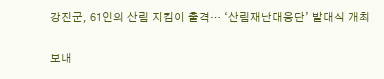강진군, 61인의 산림 지킴이 출격… ‘산림재난대응단’ 발대식 개최

보내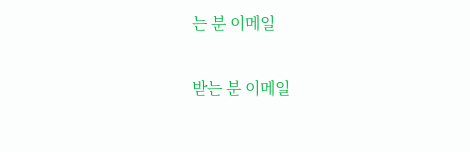는 분 이메일

받는 분 이메일